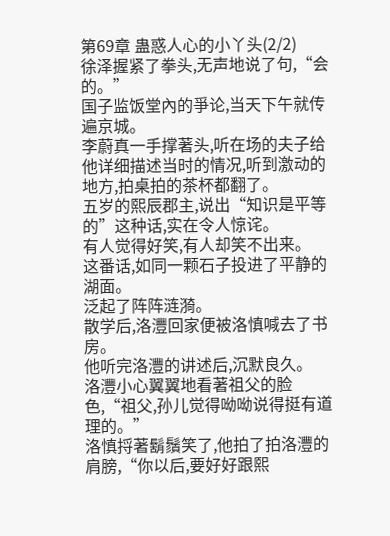第69章 蛊惑人心的小丫头(2/2)
徐泽握紧了拳头,无声地说了句,“会的。”
国子监饭堂內的爭论,当天下午就传遍京城。
李蔚真一手撑著头,听在场的夫子给他详细描述当时的情况,听到激动的地方,拍桌拍的茶杯都翻了。
五岁的熙辰郡主,说出“知识是平等的”这种话,实在令人惊诧。
有人觉得好笑,有人却笑不出来。
这番话,如同一颗石子投进了平静的湖面。
泛起了阵阵涟漪。
散学后,洛灃回家便被洛慎喊去了书房。
他听完洛灃的讲述后,沉默良久。
洛灃小心翼翼地看著祖父的脸色,“祖父,孙儿觉得呦呦说得挺有道理的。”
洛慎捋著鬍鬚笑了,他拍了拍洛灃的肩膀,“你以后,要好好跟熙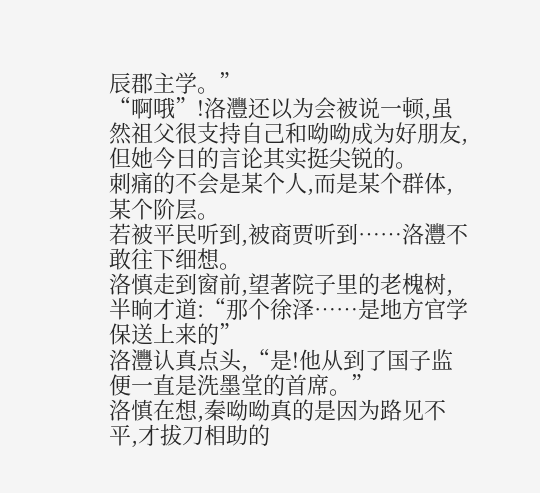辰郡主学。”
“啊哦”!洛灃还以为会被说一顿,虽然祖父很支持自己和呦呦成为好朋友,但她今日的言论其实挺尖锐的。
刺痛的不会是某个人,而是某个群体,某个阶层。
若被平民听到,被商贾听到……洛灃不敢往下细想。
洛慎走到窗前,望著院子里的老槐树,半晌才道:“那个徐泽……是地方官学保送上来的”
洛灃认真点头,“是!他从到了国子监便一直是洗墨堂的首席。”
洛慎在想,秦呦呦真的是因为路见不平,才拔刀相助的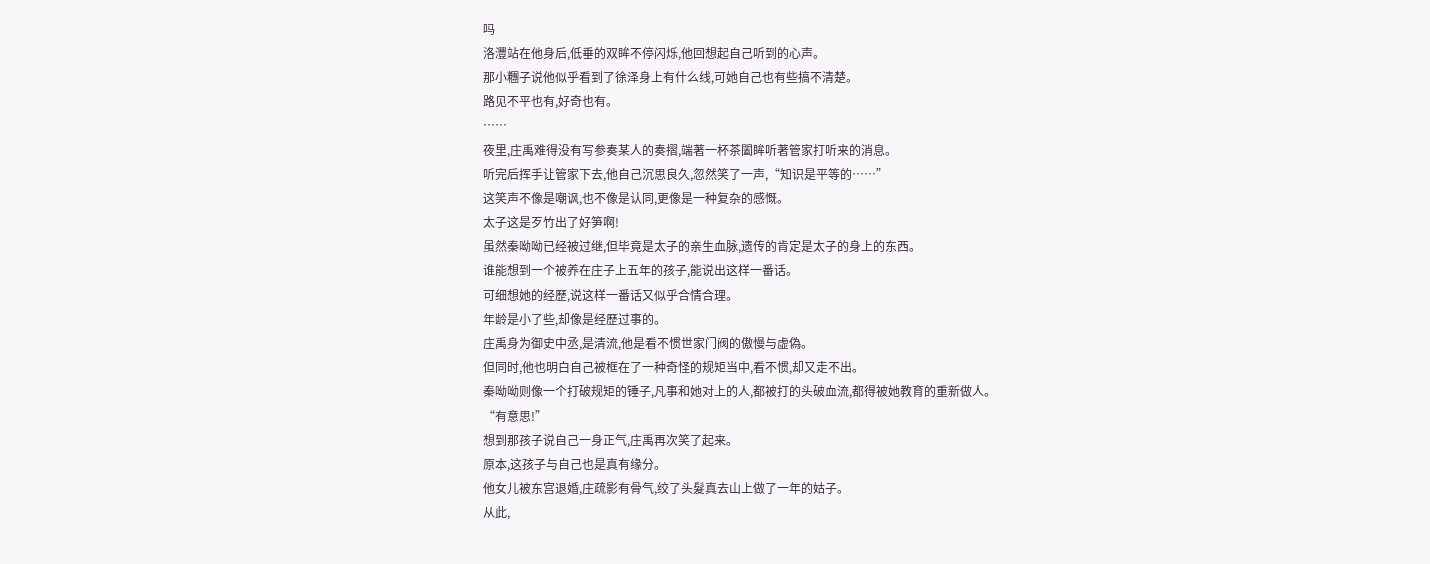吗
洛灃站在他身后,低垂的双眸不停闪烁,他回想起自己听到的心声。
那小糰子说他似乎看到了徐泽身上有什么线,可她自己也有些搞不清楚。
路见不平也有,好奇也有。
……
夜里,庄禹难得没有写参奏某人的奏摺,端著一杯茶闔眸听著管家打听来的消息。
听完后挥手让管家下去,他自己沉思良久,忽然笑了一声,“知识是平等的……”
这笑声不像是嘲讽,也不像是认同,更像是一种复杂的感慨。
太子这是歹竹出了好笋啊!
虽然秦呦呦已经被过继,但毕竟是太子的亲生血脉,遗传的肯定是太子的身上的东西。
谁能想到一个被养在庄子上五年的孩子,能说出这样一番话。
可细想她的经歷,说这样一番话又似乎合情合理。
年龄是小了些,却像是经歷过事的。
庄禹身为御史中丞,是清流,他是看不惯世家门阀的傲慢与虚偽。
但同时,他也明白自己被框在了一种奇怪的规矩当中,看不惯,却又走不出。
秦呦呦则像一个打破规矩的锤子,凡事和她对上的人,都被打的头破血流,都得被她教育的重新做人。
“有意思!”
想到那孩子说自己一身正气,庄禹再次笑了起来。
原本,这孩子与自己也是真有缘分。
他女儿被东宫退婚,庄疏影有骨气,绞了头髮真去山上做了一年的姑子。
从此,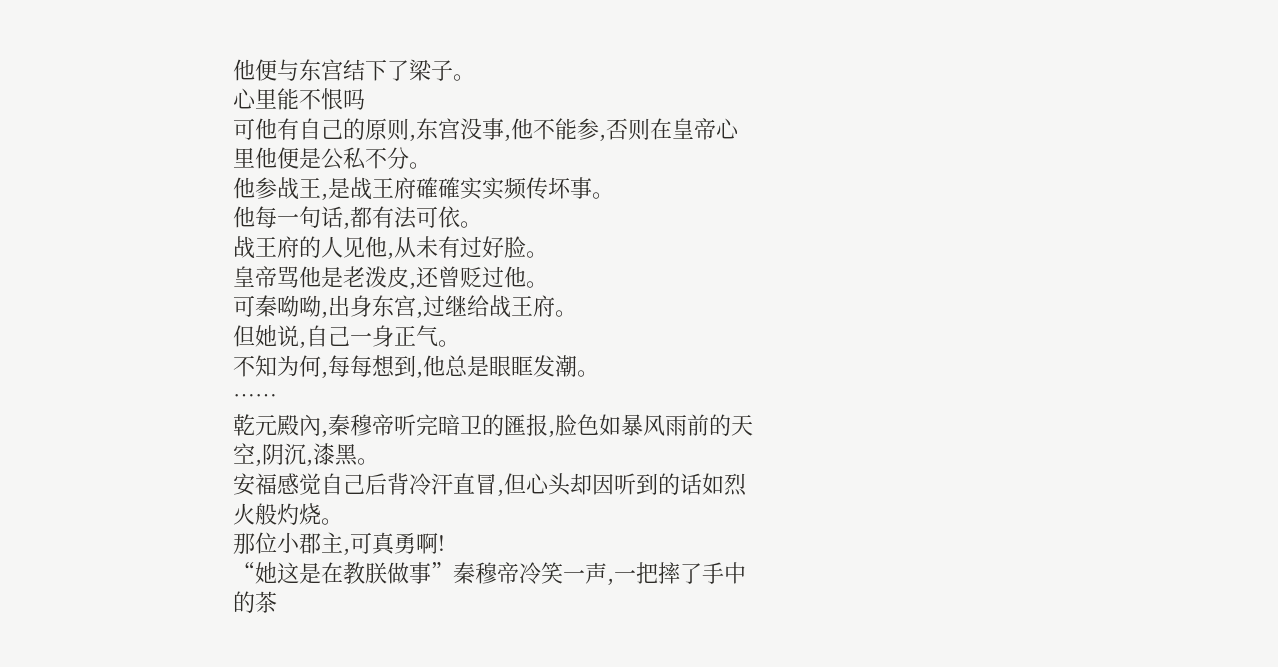他便与东宫结下了梁子。
心里能不恨吗
可他有自己的原则,东宫没事,他不能参,否则在皇帝心里他便是公私不分。
他参战王,是战王府確確实实频传坏事。
他每一句话,都有法可依。
战王府的人见他,从未有过好脸。
皇帝骂他是老泼皮,还曾贬过他。
可秦呦呦,出身东宫,过继给战王府。
但她说,自己一身正气。
不知为何,每每想到,他总是眼眶发潮。
……
乾元殿內,秦穆帝听完暗卫的匯报,脸色如暴风雨前的天空,阴沉,漆黑。
安福感觉自己后背冷汗直冒,但心头却因听到的话如烈火般灼烧。
那位小郡主,可真勇啊!
“她这是在教朕做事”秦穆帝冷笑一声,一把摔了手中的茶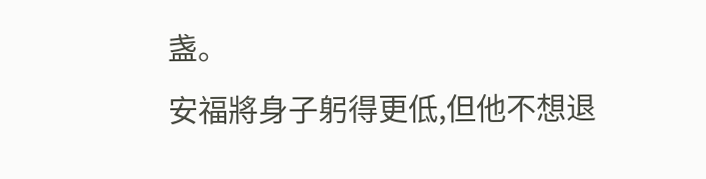盏。
安福將身子躬得更低,但他不想退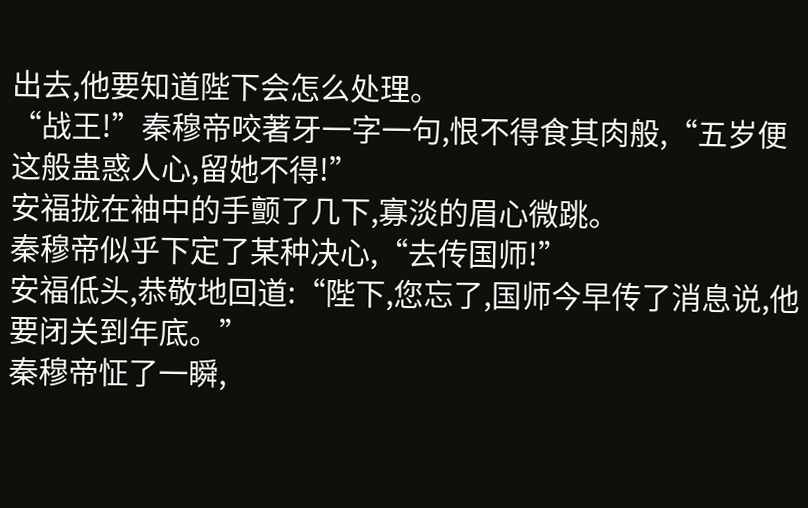出去,他要知道陛下会怎么处理。
“战王!”秦穆帝咬著牙一字一句,恨不得食其肉般,“五岁便这般蛊惑人心,留她不得!”
安福拢在袖中的手颤了几下,寡淡的眉心微跳。
秦穆帝似乎下定了某种决心,“去传国师!”
安福低头,恭敬地回道:“陛下,您忘了,国师今早传了消息说,他要闭关到年底。”
秦穆帝怔了一瞬,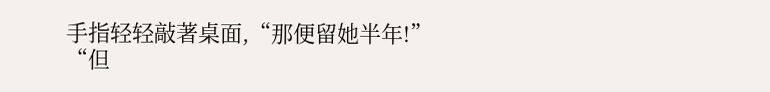手指轻轻敲著桌面,“那便留她半年!”
“但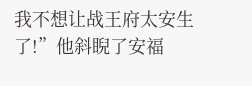我不想让战王府太安生了!”他斜睨了安福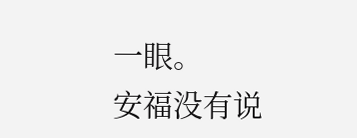一眼。
安福没有说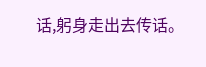话,躬身走出去传话。